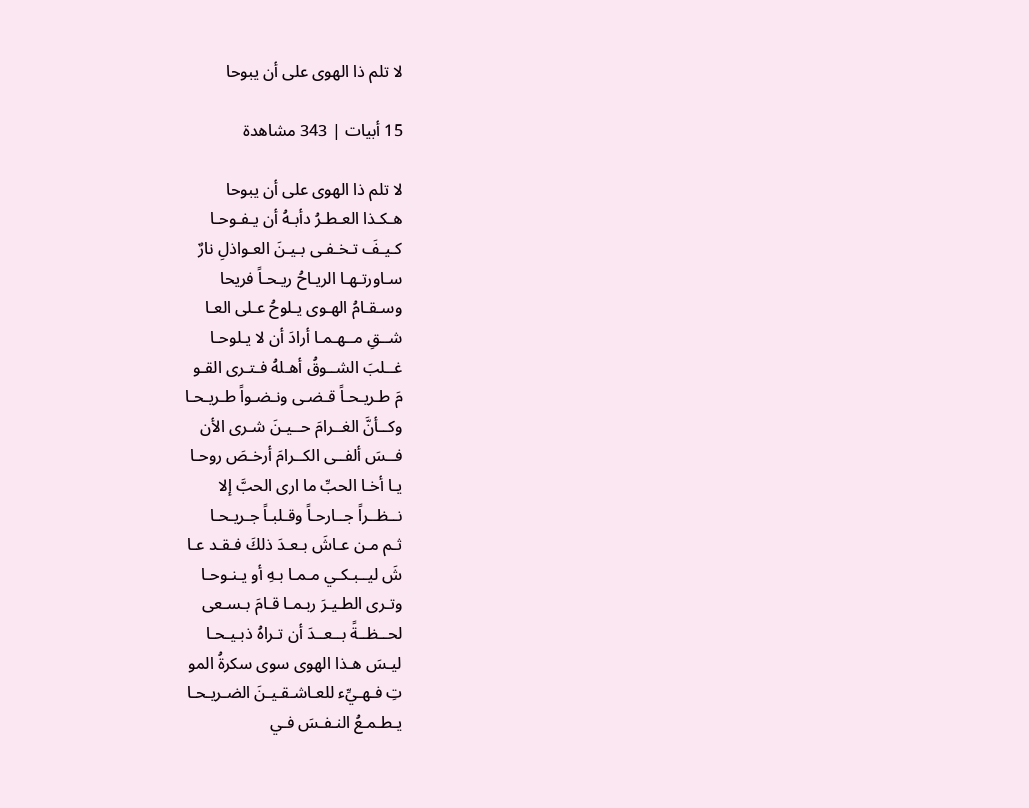لا تلم ذا الهوى على أن يبوحا

15 أبيات | 343 مشاهدة

لا تلم ذا الهوى على أن يبوحا
هـكـذا العـطـرُ دأبـهُ أن يـفـوحـا
كـيـفَ تـخـفـى بـيـنَ العـواذلِ نارٌ
سـاورتـهـا الريـاحُ ريـحـاً فريحا
وسـقـامُ الهـوى يـلوحُ عـلى العـا
شــقِ مــهـمـا أرادَ أن لا يـلوحـا
غــلبَ الشــوقُ أهـلهُ فـتـرى القـو
مَ طـريـحـاً قـضـى ونـضـواً طـريـحـا
وكــأنَّ الغــرامَ حــيـنَ شـرى الأن
فــسَ ألفــى الكــرامَ أرخـصَ روحـا
يـا أخـا الحبِّ ما ارى الحبَّ إلا
نــظــراً جــارحـاً وقـلبـاً جـريـحـا
ثـم مـن عـاشَ بـعـدَ ذلكَ فـقـد عـا
شَ ليــبـكـي مـمـا بـهِ أو يـنـوحـا
وتـرى الطـيـرَ ربـمـا قـامَ بـسـعى
لحــظــةً بــعــدَ أن تـراهُ ذبـيـحـا
ليـسَ هـذا الهوى سوى سكرةُ المو
تِ فـهـيِّء للعـاشـقـيـنَ الضـريـحـا
يـطـمـعُ النـفـسَ فـي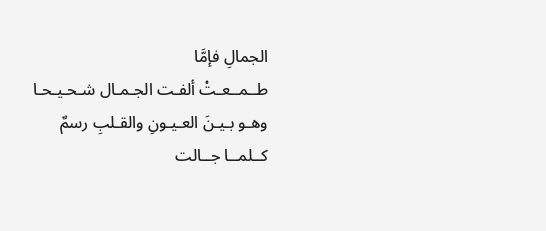الجمالِ فإمَّا
طــمــعـتْ ألفـت الجـمـال شـحـيـحـا
وهـو بـيـنَ العـيـونِ والقـلبِ رسمٌ
كــلمــا جــالت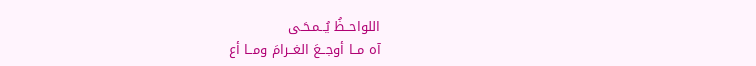اللواحــظُ يُــمـحَـى
آه مــا أوجــعَ الغــرامَ ومــا أع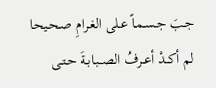جـبَ جـسـمـاً عـلى الغـرامِ صـحـيحا
لم أكــدْ أعــرفُ الصــبـابـةَ حـتـى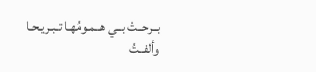بــرحــتْ بــي هــمـومُهـا تـبـريـحـا
وألفــتُ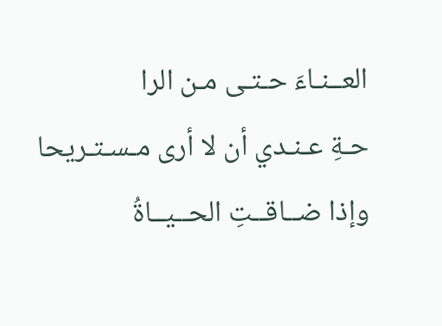العــنـاءَ حـتـى مـن الرا
حـةِ عـنـدي أن لا أرى مـسـتـريحا
وإذا ضــاقــتِ الحــيــاةُ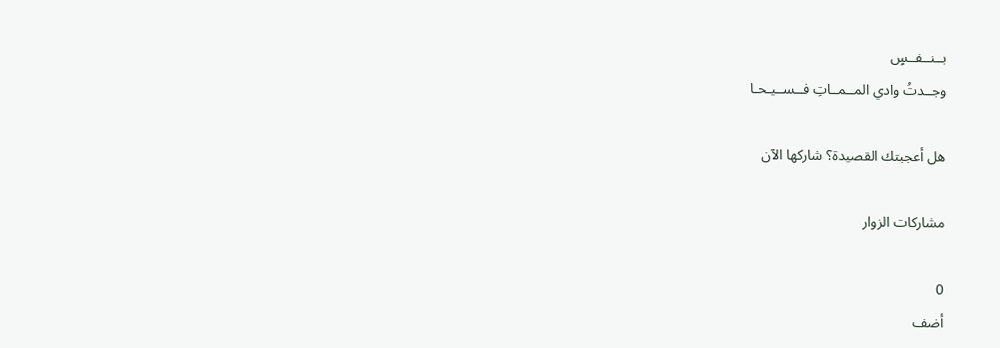بــنــفــسٍ
وجــدتُ وادي المــمــاتِ فــســيـحـا

هل أعجبتك القصيدة؟ شاركها الآن

مشاركات الزوار

0
أضف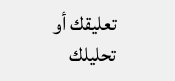تعليقك أو تحليلك